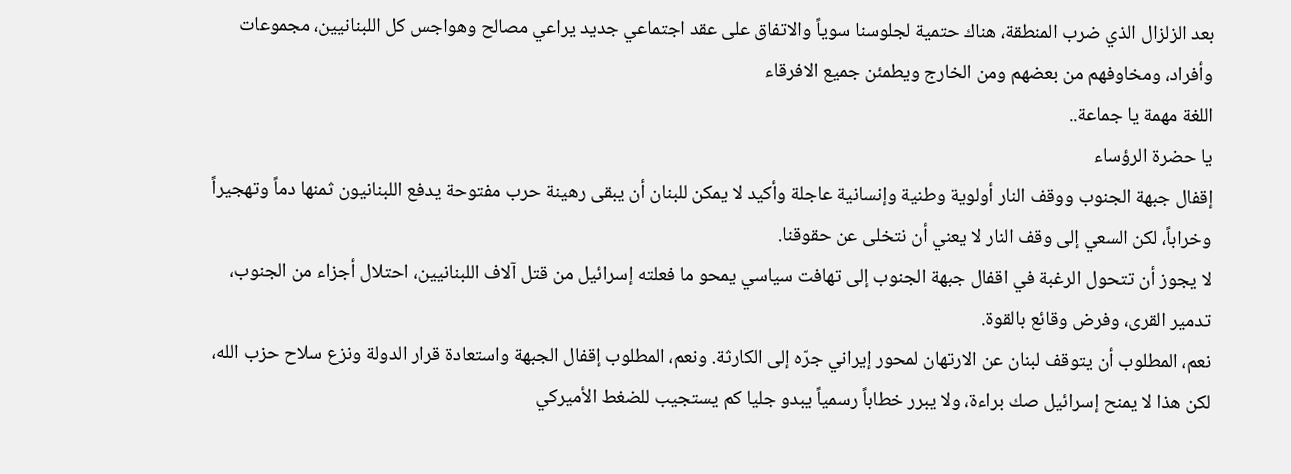بعد الزلزال الذي ضرب المنطقة، هناك حتمية لجلوسنا سوياً والاتفاق على عقد اجتماعي جديد يراعي مصالح وهواجس كل اللبنانيين، مجموعات وأفراد، ومخاوفهم من بعضهم ومن الخارج ويطمئن جميع الافرقاء
اللغة مهمة يا جماعة..
يا حضرة الرؤساء
إقفال جبهة الجنوب ووقف النار أولوية وطنية وإنسانية عاجلة وأكيد لا يمكن للبنان أن يبقى رهينة حرب مفتوحة يدفع اللبنانيون ثمنها دماً وتهجيراً وخراباً، لكن السعي إلى وقف النار لا يعني أن نتخلى عن حقوقنا.
لا يجوز أن تتحول الرغبة في اقفال جبهة الجنوب إلى تهافت سياسي يمحو ما فعلته إسرائيل من قتل آلاف اللبنانيين، احتلال أجزاء من الجنوب، تدمير القرى، وفرض وقائع بالقوة.
نعم، المطلوب أن يتوقف لبنان عن الارتهان لمحور إيراني جرّه إلى الكارثة. ونعم، المطلوب إقفال الجبهة واستعادة قرار الدولة ونزع سلاح حزب الله، لكن هذا لا يمنح إسرائيل صك براءة، ولا يبرر خطاباً رسمياً يبدو جليا كم يستجيب للضغط الأميركي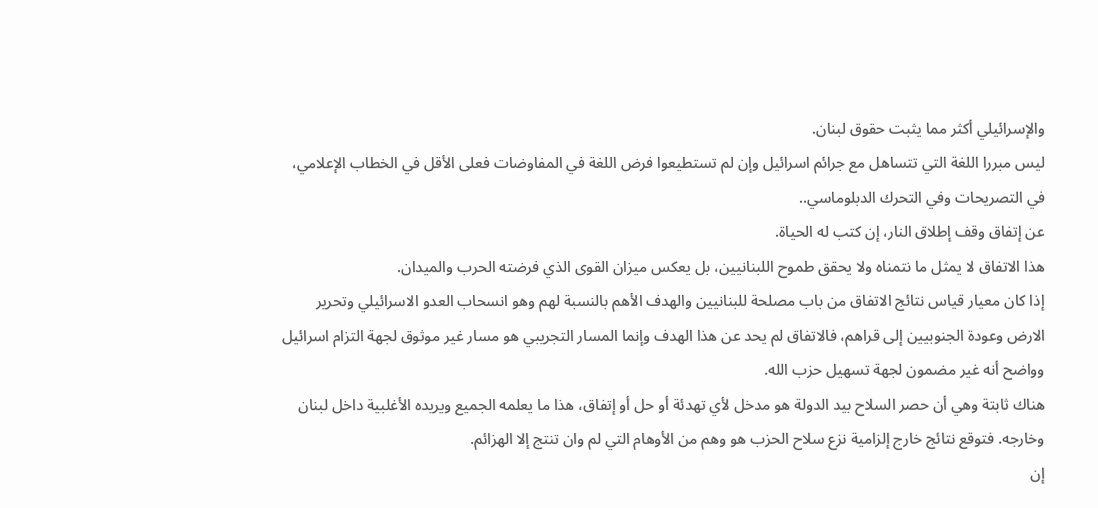والإسرائيلي أكثر مما يثبت حقوق لبنان.
ليس مبررا اللغة التي تتساهل مع جرائم اسرائيل وإن لم تستطيعوا فرض اللغة في المفاوضات فعلى الأقل في الخطاب الإعلامي، في التصريحات وفي التحرك الدبلوماسي..
عن إتفاق وقف إطلاق النار، إن كتب له الحياة.
هذا الاتفاق لا يمثل ما نتمناه ولا يحقق طموح اللبنانيين، بل يعكس ميزان القوى الذي فرضته الحرب والميدان.
إذا كان معيار قياس نتائج الاتفاق من باب مصلحة للبنانيين والهدف الأهم بالنسبة لهم وهو انسحاب العدو الاسرائيلي وتحرير الارض وعودة الجنوبيين إلى قراهم، فالاتفاق لم يحد عن هذا الهدف وإنما المسار التجريبي هو مسار غير موثوق لجهة التزام اسرائيل وواضح أنه غير مضمون لجهة تسهيل حزب الله.
هناك ثابتة وهي أن حصر السلاح بيد الدولة هو مدخل لأي تهدئة أو حل أو إتفاق، هذا ما يعلمه الجميع ويريده الأغلبية داخل لبنان وخارجه. فتوقع نتائج خارج إلزامية نزع سلاح الحزب هو وهم من الأوهام التي لم وان تنتج إلا الهزائم.
إن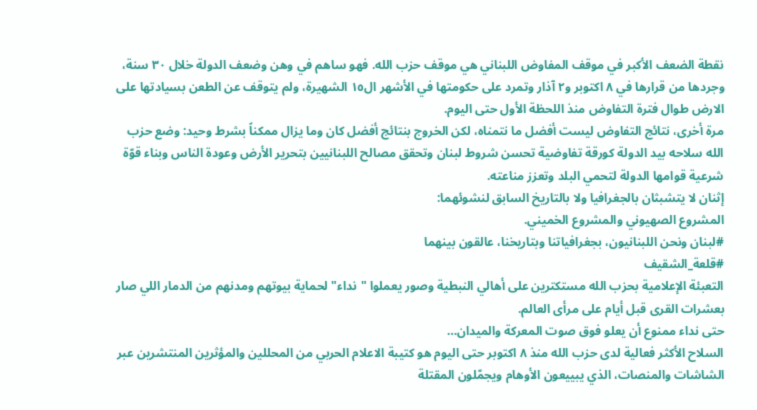نقطة الضعف الأكبر في موقف المفاوض اللبناني هي موقف حزب الله. فهو ساهم في وهن وضعف الدولة خلال ٣٠ سنة، وجردها من قرارها في ٨ اكتوبر و٢ آذار وتمرد على حكومتها في الأشهر ال١٥ الشهيرة، ولم يتوقف عن الطعن بسيادتها على الارض طوال فترة التفاوض منذ اللحظة الأول حتى اليوم.
مرة أخرى، نتائج التفاوض ليست أفضل ما نتمناه، لكن الخروج بنتائج أفضل كان وما يزال ممكناً بشرط وحيد: وضع حزب الله سلاحه بيد الدولة كورقة تفاوضية تحسن شروط لبنان وتحقق مصالح اللبنانيين بتحرير الأرض وعودة الناس وبناء قوّة شرعية قوامها الدولة لتحمي البلد وتعزز مناعته.
إثنان لا يتشبثان بالجغرافيا ولا بالتاريخ السابق لنشوئهما:
المشروع الصهيوني والمشروع الخميني.
#لبنان ونحن اللبنانيون، بجغرافياتنا وبتاريخنا، عالقون بينهما
#قلعة_الشقيف
التعبئة الإعلامية بحزب الله مستكترين على أهالي النبطية وصور يعملوا "نداء" لحماية بيوتهم ومدنهم من الدمار اللي صار بعشرات القرى قبل أيام على مرأى العالم.
حتى نداء ممنوع أن يعلو فوق صوت المعركة والميدان…
السلاح الأكثر فعالية لدى حزب الله منذ ٨ اكتوبر حتى اليوم هو كتيبة الاعلام الحربي من المحللين والمؤثرين المنتشرين عبر الشاشات والمنصات، الذي يبييعون الأوهام ويجمّلون المقتلة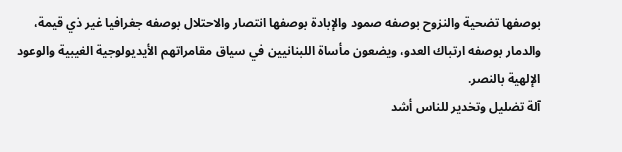بوصفها تضحية والنزوح بوصفه صمود والإبادة بوصفها انتصار والاحتلال بوصفه جغرافيا غير ذي قيمة، والدمار بوصفه ارتباك العدو، ويضعون مأساة اللبنانيين في سياق مقامراتهم الأيديولوجية الغيبية والوعود الإلهية بالنصر.
آلة تضليل وتخدير للناس أشد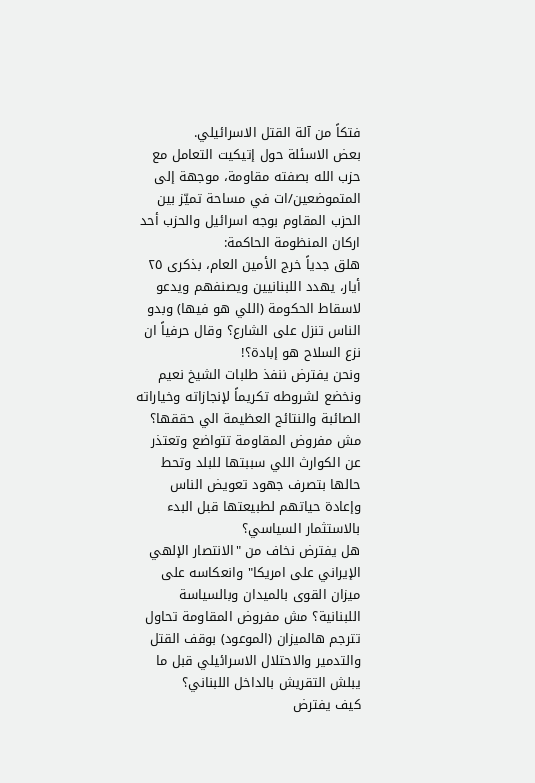فتكاً من آلة القتل الاسرائيلي.
بعض الاسئلة حول إتيكيت التعامل مع حزب الله بصفته مقاومة، موجهة إلى المتموضعين/ات في مساحة تميّز بين الحزب المقاوم بوجه اسرائيل والحزب أحد اركان المنظومة الحاكمة:
هلق جدياً خرج الأمين العام، بذكرى ٢٥ أيار، يهدد اللبنانيين ويصنفهم ويدعو لاسقاط الحكومة (اللي هو فيها) وبدو الناس تنزل على الشارع؟ وقال حرفياً ان نزع السلاح هو إبادة؟!
ونحن يفترض ننفذ طلبات الشيخ نعيم ونخضع لشروطه تكريماً لإنجازاته وخياراته الصائبة والنتائج العظيمة الي حققها؟ مش مفروض المقاومة تتواضع وتعتذر عن الكوارث اللي سببتها للبلد وتحط حالها بتصرف جهود تعويض الناس وإعادة حياتهم لطبيعتها قبل البدء بالاستثمار السياسي؟
هل يفترض نخاف من "الانتصار الإلهي الإيراني على امريكا" وانعكاسه على ميزان القوى بالميدان وبالسياسة اللبنانية؟ مش مفروض المقاومة تحاول تترجم هالميزان (الموعود) بوقف القتل والتدمير والاحتلال الاسرائيلي قبل ما يبلش التقريش بالداخل اللبناني؟
كيف يفترض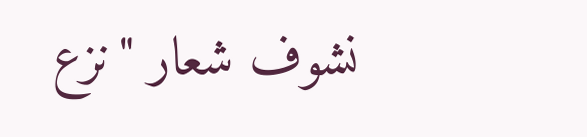نشوف شعار "نزع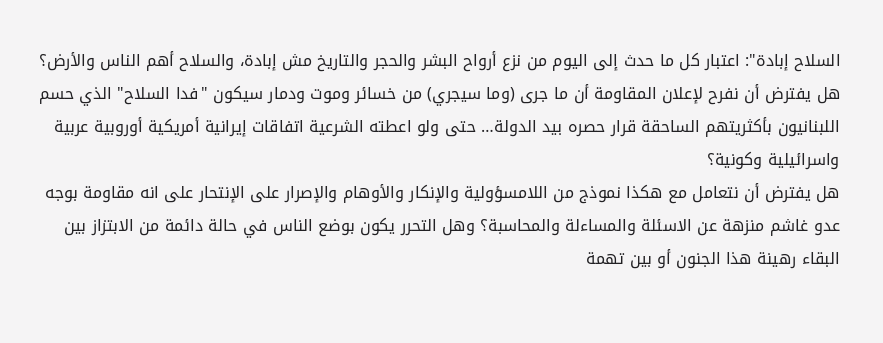السلاح إبادة": اعتبار كل ما حدث إلى اليوم من نزع أرواح البشر والحجر والتاريخ مش إبادة، والسلاح أهم الناس والأرض؟ هل يفترض أن نفرح لإعلان المقاومة أن ما جرى (وما سيجري) من خسائر وموت ودمار سيكون "فدا السلاح" الذي حسم اللبنانيون بأكثريتهم الساحقة قرار حصره بيد الدولة… حتى ولو اعطته الشرعية اتفاقات إيرانية أمريكية أوروبية عربية واسرائيلية وكونية؟
هل يفترض أن نتعامل مع هكذا نموذج من اللامسؤولية والإنكار والأوهام والإصرار على الإنتحار على انه مقاومة بوجه عدو غاشم منزهة عن الاسئلة والمساءلة والمحاسبة؟ وهل التحرر يكون بوضع الناس في حالة دائمة من الابتزاز بين البقاء رهينة هذا الجنون أو بين تهمة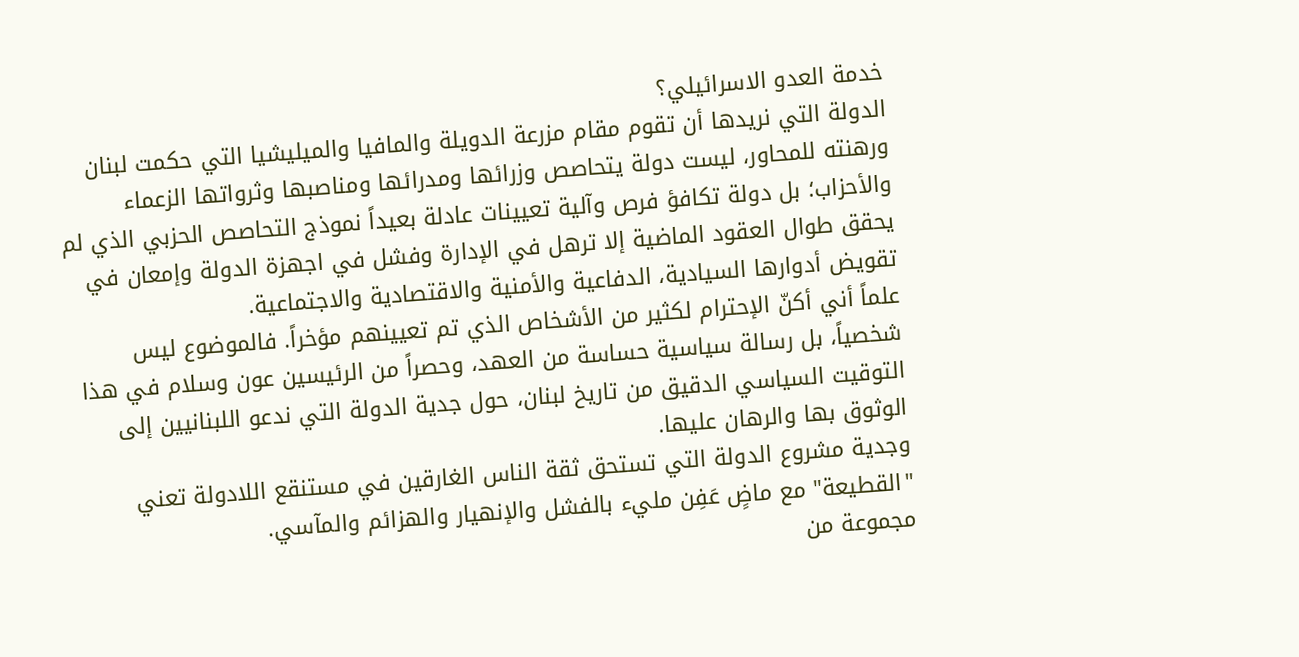خدمة العدو الاسرائيلي؟
الدولة التي نريدها أن تقوم مقام مزرعة الدويلة والمافيا والميليشيا التي حكمت لبنان ورهنته للمحاور، ليست دولة يتحاصص وزرائها ومدرائها ومناصبها وثرواتها الزعماء والأحزاب؛ بل دولة تكافؤ فرص وآلية تعيينات عادلة بعيداً نموذج التحاصص الحزبي الذي لم يحقق طوال العقود الماضية إلا ترهل في الإدارة وفشل في اجهزة الدولة وإمعان في تقويض أدوارها السيادية، الدفاعية والأمنية والاقتصادية والاجتماعية.
علماً أني أكنّ الإحترام لكثير من الأشخاص الذي تم تعيينهم مؤخراً. فالموضوع ليس شخصياً، بل رسالة سياسية حساسة من العهد، وحصراً من الرئيسين عون وسلام في هذا التوقيت السياسي الدقيق من تاريخ لبنان، حول جدية الدولة التي ندعو اللبنانيين إلى الوثوق بها والرهان عليها.
وجدية مشروع الدولة التي تستحق ثقة الناس الغارقين في مستنقع اللادولة تعني "القطيعة" مع ماضٍ عَفِن مليء بالفشل والإنهيار والهزائم والمآسي.
مجموعة من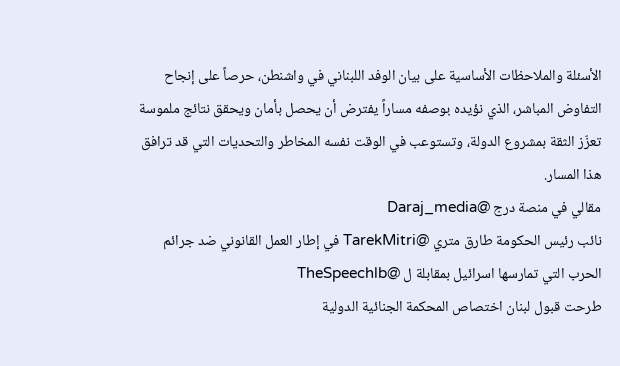الأسئلة والملاحظات الأساسية على بيان الوفد اللبناني في واشنطن، حرصاً على إنجاح التفاوض المباشر، الذي نؤيده بوصفه مساراً يفترض أن يحصل بأمان ويحقق نتائج ملموسة تعزّز الثقة بمشروع الدولة، وتستوعب في الوقت نفسه المخاطر والتحديات التي قد ترافق هذا المسار.
مقالي في منصة درج @Daraj_media
نائب رئيس الحكومة طارق متري @TarekMitri في إطار العمل القانوني ضد جرائم الحرب التي تمارسها اسرائيل بمقابلة ل @TheSpeechlb
طرحت قبول لبنان اختصاص المحكمة الجنائية الدولية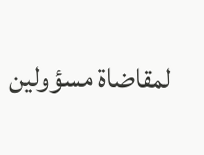لمقاضاة مسؤولين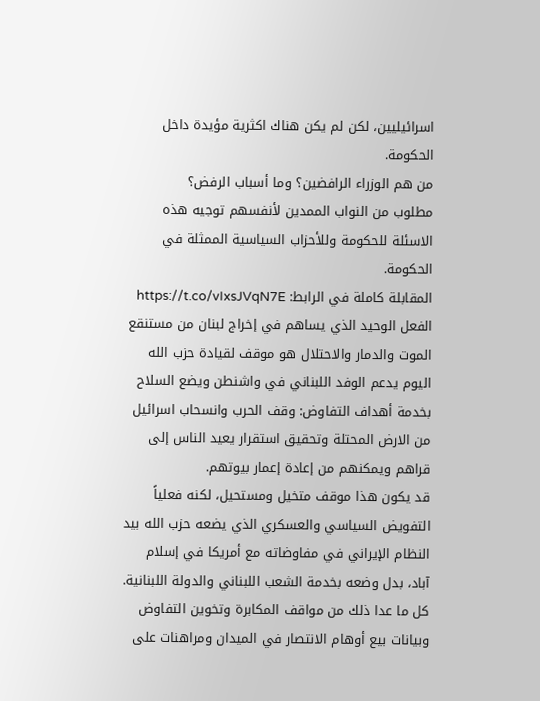اسرائيليين، لكن لم يكن هناك اكثرية مؤيدة داخل الحكومة.
من هم الوزراء الرافضين؟ وما أسباب الرفض؟
مطلوب من النواب الممدين لأنفسهم توجيه هذه الاسئلة للحكومة وللأحزاب السياسية الممثلة في الحكومة.
المقابلة كاملة في الرابط: https://t.co/vIxsJVqN7E
الفعل الوحيد الذي يساهم في إخراج لبنان من مستنقع الموت والدمار والاحتلال هو موقف لقيادة حزب الله اليوم يدعم الوفد اللبناني في واشنطن ويضع السلاح بخدمة أهداف التفاوض: وقف الحرب وانسحاب اسرائيل من الارض المحتلة وتحقيق استقرار يعيد الناس إلى قراهم ويمكنهم من إعادة إعمار بيوتهم.
قد يكون هذا موقف متخيل ومستحيل، لكنه فعلياً التفويض السياسي والعسكري الذي يضعه حزب الله بيد النظام الإيراني في مفاوضاته مع أمريكا في إسلام آباد، بدل وضعه بخدمة الشعب اللبناني والدولة اللبنانية.
كل ما عدا ذلك من مواقف المكابرة وتخوين التفاوض وبيانات بيع أوهام الانتصار في الميدان ومراهنات على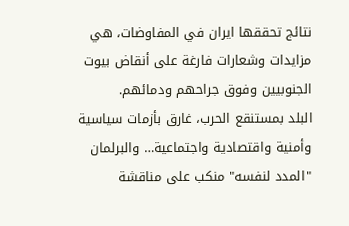نتائج تحققها ايران في المفاوضات، هي مزايدات وشعارات فارغة على أنقاض بيوت الجنوبيين وفوق جراحهم ودمائهم.
البلد بمستنقع الحرب، غارق بأزمات سياسية وأمنية واقتصادية واجتماعية… والبرلمان "المدد لنفسه" منكب على مناقشة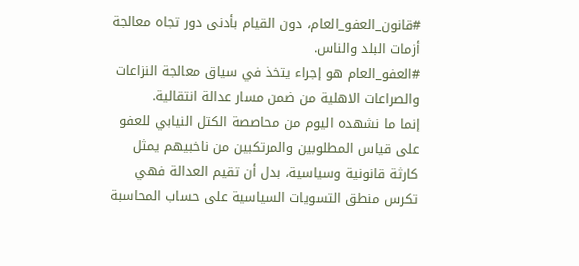#قانون_العفو_العام، دون القيام بأدنى دور تجاه معالجة أزمات البلد والناس.
#العفو_العام هو إجراء يتخذ في سياق معالجة النزاعات والصراعات الاهلية من ضمن مسار عدالة انتقالية.
إنما ما نشهده اليوم من محاصصة الكتل النيابي للعفو على قياس المطلوبين والمرتكبين من ناخبيهم يمثل كارثة قانونية وسياسية، بدل أن تقيم العدالة فهي تكرس منطق التسويات السياسية على حساب المحاسبة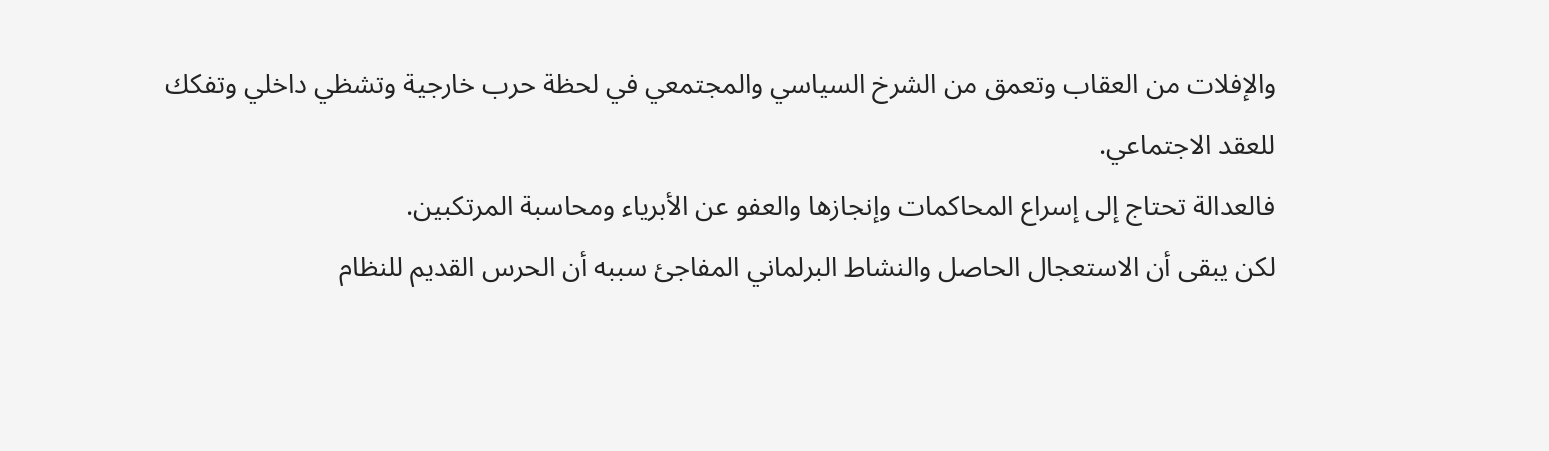والإفلات من العقاب وتعمق من الشرخ السياسي والمجتمعي في لحظة حرب خارجية وتشظي داخلي وتفكك للعقد الاجتماعي.
فالعدالة تحتاج إلى إسراع المحاكمات وإنجازها والعفو عن الأبرياء ومحاسبة المرتكبين.
لكن يبقى أن الاستعجال الحاصل والنشاط البرلماني المفاجئ سببه أن الحرس القديم للنظام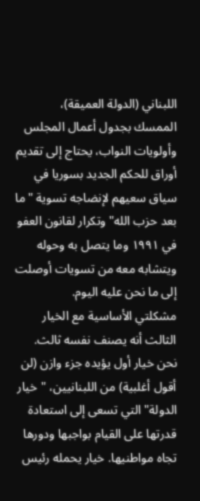اللبناني (الدولة العميقة)، الممسك بجدول أعمال المجلس وأولويات النواب، يحتاج إلى تقديم أوراق للحكم الجديد بسوريا في سياق سعيهم لإنضاجه تسوية "ما بعد حزب الله" وتكرار لقانون العفو في ١٩٩١ وما يتصل به وحوله ويتشابه معه من تسويات أوصلت إلى ما نحن عليه اليوم.
مشكلتي الأساسية مع الخيار الثالث أنه يصنف نفسه ثالث.
نحن خيار أول يؤيده جزء وازن (لن أقول أغلبية) من اللبنانيين، "خيار الدولة" التي تسعى إلى استعادة قدرتها على القيام بواجبها ودورها تجاه مواطنيها. خيار يحمله رئيس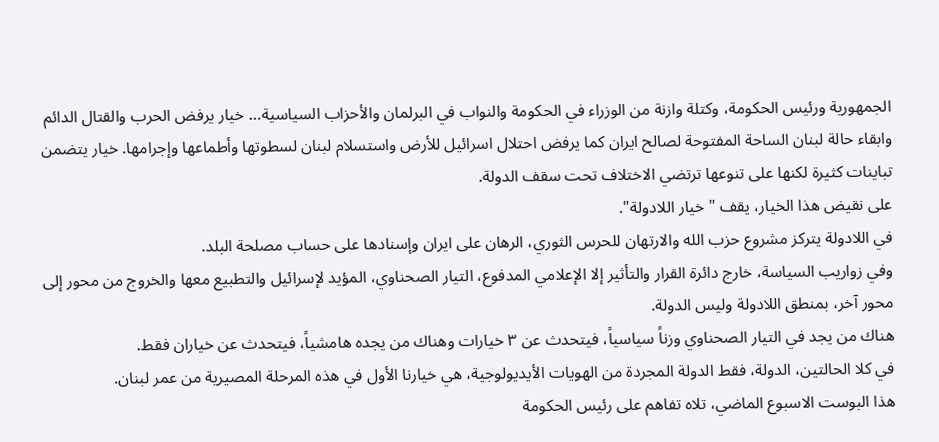الجمهورية ورئيس الحكومة، وكتلة وازنة من الوزراء في الحكومة والنواب في البرلمان والأحزاب السياسية… خيار يرفض الحرب والقتال الدائم وابقاء حالة لبنان الساحة المفتوحة لصالح ايران كما يرفض احتلال اسرائيل للأرض واستسلام لبنان لسطوتها وأطماعها وإجرامها. خيار يتضمن تباينات كثيرة لكنها على تنوعها ترتضي الاختلاف تحت سقف الدولة.
على نقيض هذا الخيار، يقف "خيار اللادولة".
في اللادولة يتركز مشروع حزب الله والارتهان للحرس الثوري، الرهان على ايران وإسنادها على حساب مصلحة البلد.
وفي زواريب السياسة، خارج دائرة القرار والتأثير إلا الإعلامي المدفوع، التيار الصحناوي، المؤيد لإسرائيل والتطبيع معها والخروج من محور إلى محور آخر، بمنطق اللادولة وليس الدولة.
هناك من يجد في التيار الصحناوي وزناً سياسياً، فيتحدث عن ٣ خيارات وهناك من يجده هامشياً، فيتحدث عن خياران فقط.
في كلا الحالتين، الدولة، فقط الدولة المجردة من الهويات الأيديولوجية، هي خيارنا الأول في هذه المرحلة المصيرية من عمر لبنان.
هذا البوست الاسبوع الماضي، تلاه تفاهم على رئيس الحكومة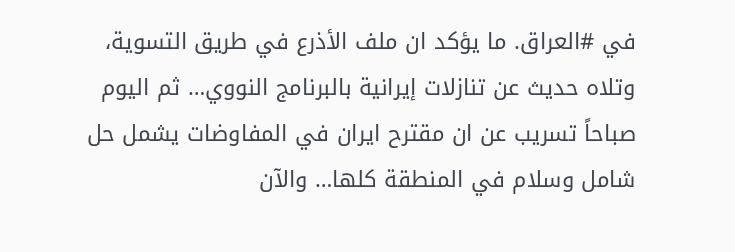في #العراق. ما يؤكد ان ملف الأذرع في طريق التسوية، وتلاه حديث عن تنازلات إيرانية بالبرنامج النووي… ثم اليوم صباحاً تسريب عن ان مقترح ايران في المفاوضات يشمل حل شامل وسلام في المنطقة كلها… والآن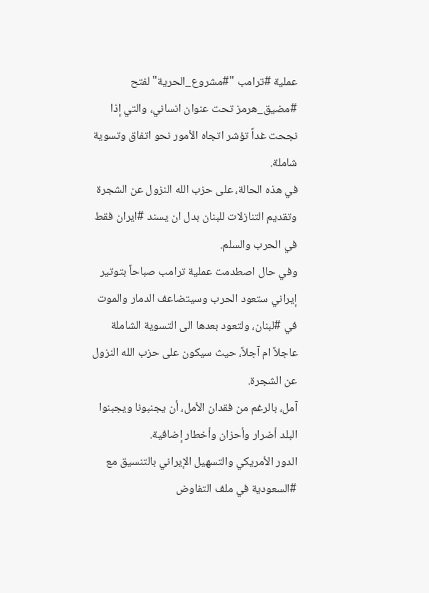عملية #ترامب "#مشروع_الحرية" لفتح #مضيق_هرمز تحت عنوان انساني، والتي إذا نجحت غداً تؤشر اتجاه الأمور نحو اتفاق وتسوية شاملة.
في هذه الحالة، على حزب الله النزول عن الشجرة وتقديم التنازلات للبنان بدل ان يسند #ايران فقط في الحرب والسلم.
وفي حال اصطدمت عملية ترامب صباحاً بتوتير إيراني ستعود الحرب وسيتضاعف الدمار والموت في #لبنان، ولتعود بعدها الى التسوية الشاملة عاجلاً ام آجلاً، حيث سيكون على حزب الله النزول عن الشجرة.
آمل، بالرغم من فقدان الأمل، أن يجنبونا ويجبنوا البلد أضرار وأحزان وأخطار إضافية.
الدور الأمريكي والتسهيل الإيراني بالتنسيق مع #السعودية في ملف التفاوض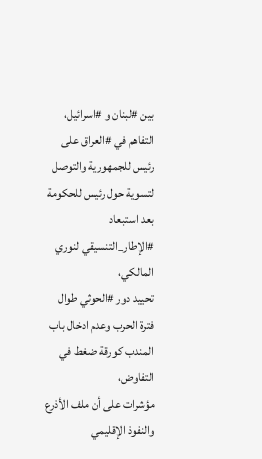بين #لبنان و #اسرائيل،
التفاهم في #العراق على رئيس للجمهورية والتوصل لتسوية حول رئيس للحكومة بعد استبعاد #الإطار_التنسيقي لنوري المالكي،
تحييد دور #الحوثي طوال فترة الحرب وعدم ادخال باب المندب كورقة ضغط في التفاوض،
مؤشرات على أن ملف الأذرع والنفوذ الإقليمي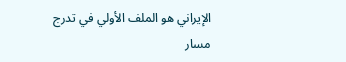الإيراني هو الملف الأولي في تدرج مسار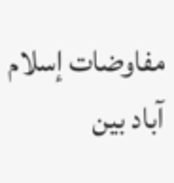مفاوضات إسلام آباد بين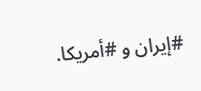#إيران و #أمريكا.